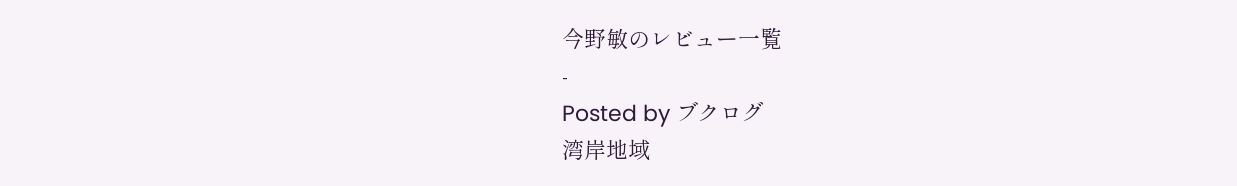今野敏のレビュー一覧
-
Posted by ブクログ
湾岸地域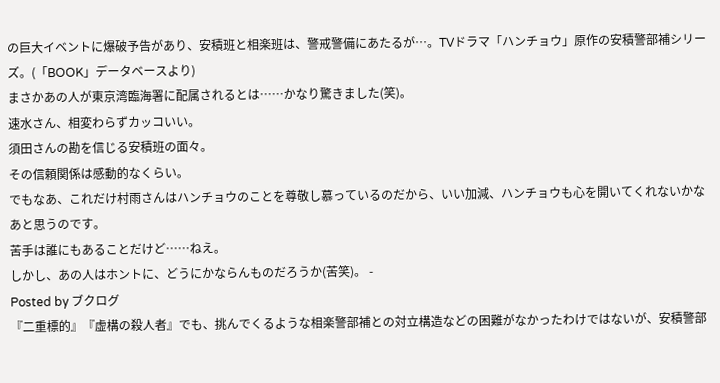の巨大イベントに爆破予告があり、安積班と相楽班は、警戒警備にあたるが…。TVドラマ「ハンチョウ」原作の安積警部補シリーズ。(「BOOK」データベースより)
まさかあの人が東京湾臨海署に配属されるとは……かなり驚きました(笑)。
速水さん、相変わらずカッコいい。
須田さんの勘を信じる安積班の面々。
その信頼関係は感動的なくらい。
でもなあ、これだけ村雨さんはハンチョウのことを尊敬し慕っているのだから、いい加減、ハンチョウも心を開いてくれないかなあと思うのです。
苦手は誰にもあることだけど……ねえ。
しかし、あの人はホントに、どうにかならんものだろうか(苦笑)。 -
Posted by ブクログ
『二重標的』『虚構の殺人者』でも、挑んでくるような相楽警部補との対立構造などの困難がなかったわけではないが、安積警部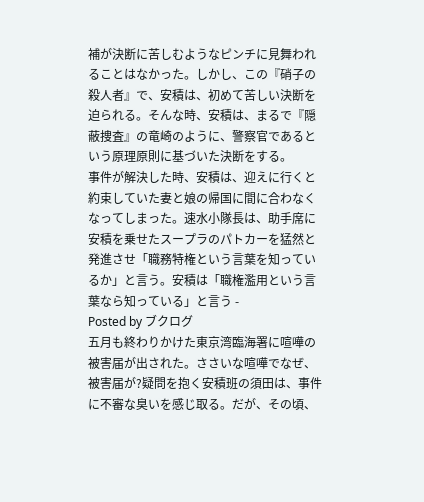補が決断に苦しむようなピンチに見舞われることはなかった。しかし、この『硝子の殺人者』で、安積は、初めて苦しい決断を迫られる。そんな時、安積は、まるで『隠蔽捜査』の竜崎のように、警察官であるという原理原則に基づいた決断をする。
事件が解決した時、安積は、迎えに行くと約束していた妻と娘の帰国に間に合わなくなってしまった。速水小隊長は、助手席に安積を乗せたスープラのパトカーを猛然と発進させ「職務特権という言葉を知っているか」と言う。安積は「職権濫用という言葉なら知っている」と言う -
Posted by ブクログ
五月も終わりかけた東京湾臨海署に喧嘩の被害届が出された。ささいな喧嘩でなぜ、被害届が?疑問を抱く安積班の須田は、事件に不審な臭いを感じ取る。だが、その頃、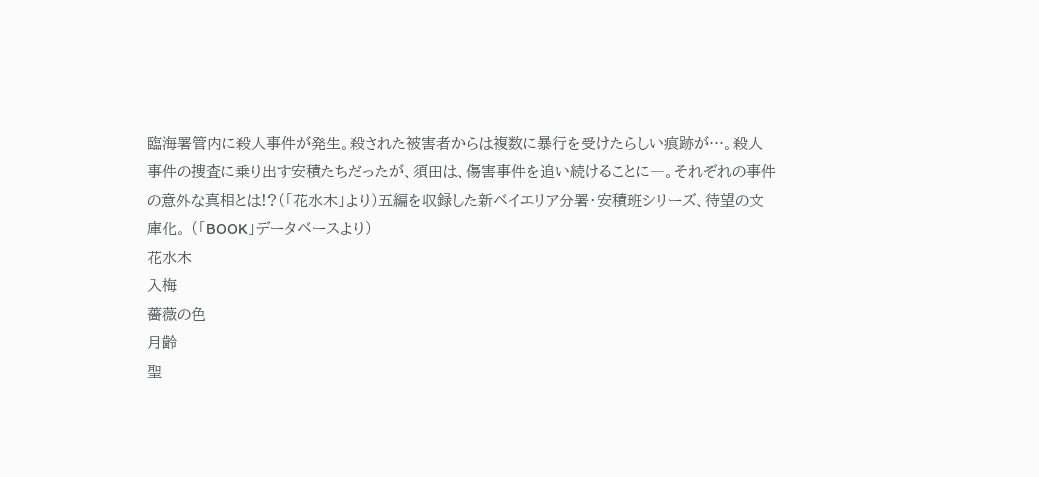臨海署管内に殺人事件が発生。殺された被害者からは複数に暴行を受けたらしい痕跡が…。殺人事件の捜査に乗り出す安積たちだったが、須田は、傷害事件を追い続けることに―。それぞれの事件の意外な真相とは!?(「花水木」より)五編を収録した新ベイエリア分署・安積班シリーズ、待望の文庫化。 (「BOOK」データベースより)
花水木
入梅
薔薇の色
月齢
聖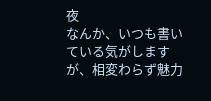夜
なんか、いつも書いている気がしますが、相変わらず魅力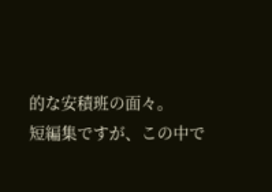的な安積班の面々。
短編集ですが、この中で